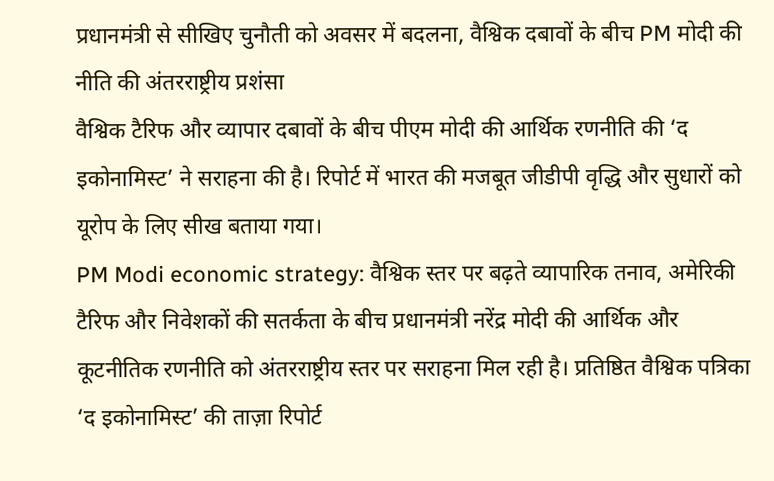प्रधानमंत्री से सीखिए चुनौती को अवसर में बदलना, वैश्विक दबावों के बीच PM मोदी की नीति की अंतरराष्ट्रीय प्रशंसा
वैश्विक टैरिफ और व्यापार दबावों के बीच पीएम मोदी की आर्थिक रणनीति की ‘द इकोनामिस्ट’ ने सराहना की है। रिपोर्ट में भारत की मजबूत जीडीपी वृद्धि और सुधारों को यूरोप के लिए सीख बताया गया।
PM Modi economic strategy: वैश्विक स्तर पर बढ़ते व्यापारिक तनाव, अमेरिकी टैरिफ और निवेशकों की सतर्कता के बीच प्रधानमंत्री नरेंद्र मोदी की आर्थिक और कूटनीतिक रणनीति को अंतरराष्ट्रीय स्तर पर सराहना मिल रही है। प्रतिष्ठित वैश्विक पत्रिका ‘द इकोनामिस्ट’ की ताज़ा रिपोर्ट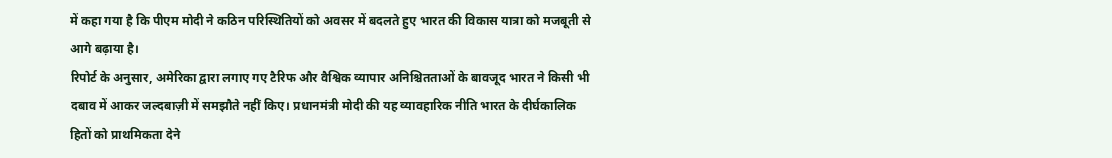में कहा गया है कि पीएम मोदी ने कठिन परिस्थितियों को अवसर में बदलते हुए भारत की विकास यात्रा को मजबूती से आगे बढ़ाया है।
रिपोर्ट के अनुसार, अमेरिका द्वारा लगाए गए टैरिफ और वैश्विक व्यापार अनिश्चितताओं के बावजूद भारत ने किसी भी दबाव में आकर जल्दबाज़ी में समझौते नहीं किए। प्रधानमंत्री मोदी की यह व्यावहारिक नीति भारत के दीर्घकालिक हितों को प्राथमिकता देने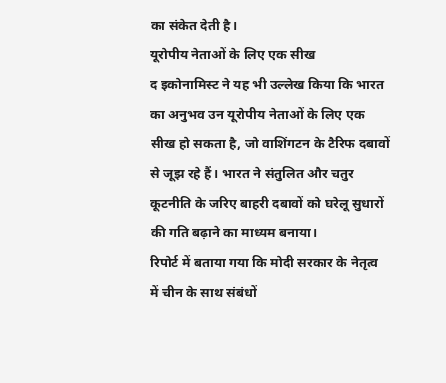का संकेत देती है।
यूरोपीय नेताओं के लिए एक सीख
द इकोनामिस्ट ने यह भी उल्लेख किया कि भारत का अनुभव उन यूरोपीय नेताओं के लिए एक सीख हो सकता है, जो वाशिंगटन के टैरिफ दबावों से जूझ रहे हैं। भारत ने संतुलित और चतुर कूटनीति के जरिए बाहरी दबावों को घरेलू सुधारों की गति बढ़ाने का माध्यम बनाया।
रिपोर्ट में बताया गया कि मोदी सरकार के नेतृत्व में चीन के साथ संबंधों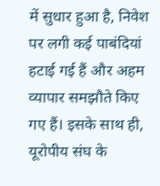में सुधार हुआ है, निवेश पर लगी कई पाबंदियां हटाई गई हैं और अहम व्यापार समझौते किए गए हैं। इसके साथ ही, यूरोपीय संघ के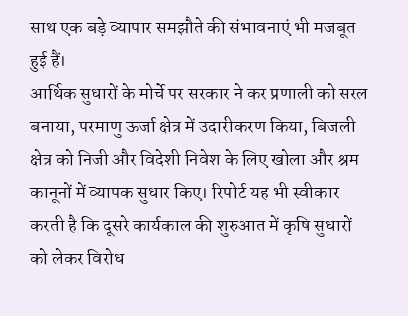साथ एक बड़े व्यापार समझौते की संभावनाएं भी मजबूत हुई हैं।
आर्थिक सुधारों के मोर्चे पर सरकार ने कर प्रणाली को सरल बनाया, परमाणु ऊर्जा क्षेत्र में उदारीकरण किया, बिजली क्षेत्र को निजी और विदेशी निवेश के लिए खोला और श्रम कानूनों में व्यापक सुधार किए। रिपोर्ट यह भी स्वीकार करती है कि दूसरे कार्यकाल की शुरुआत में कृषि सुधारों को लेकर विरोध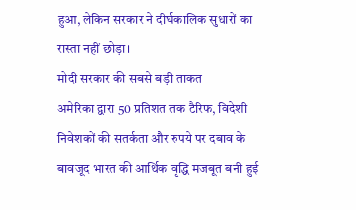हुआ, लेकिन सरकार ने दीर्घकालिक सुधारों का रास्ता नहीं छोड़ा।
मोदी सरकार की सबसे बड़ी ताकत
अमेरिका द्वारा 50 प्रतिशत तक टैरिफ, विदेशी निवेशकों की सतर्कता और रुपये पर दबाव के बावजूद भारत की आर्थिक वृद्धि मजबूत बनी हुई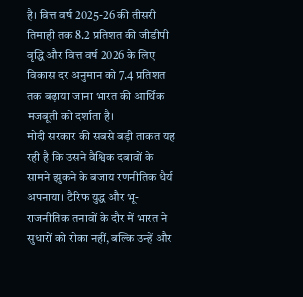है। वित्त वर्ष 2025-26 की तीसरी तिमाही तक 8.2 प्रतिशत की जीडीपी वृद्धि और वित्त वर्ष 2026 के लिए विकास दर अनुमान को 7.4 प्रतिशत तक बढ़ाया जाना भारत की आर्थिक मजबूती को दर्शाता है।
मोदी सरकार की सबसे बड़ी ताकत यह रही है कि उसने वैश्विक दबावों के सामने झुकने के बजाय रणनीतिक धैर्य अपनाया। टैरिफ युद्ध और भू-राजनीतिक तनावों के दौर में भारत ने सुधारों को रोका नहीं, बल्कि उन्हें और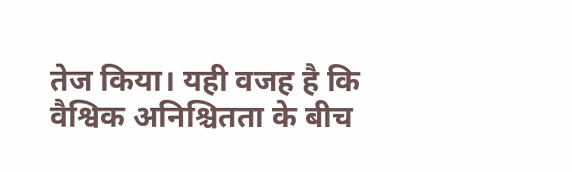तेज किया। यही वजह है कि वैश्विक अनिश्चितता के बीच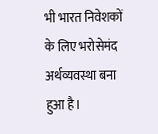भी भारत निवेशकों के लिए भरोसेमंद अर्थव्यवस्था बना हुआ है।